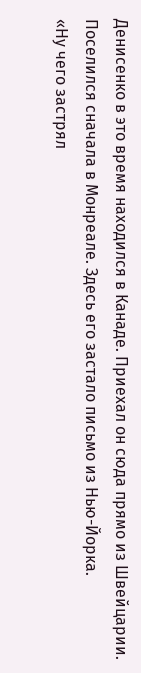Денисенко в это время находился в Канаде. Приехал он сюда прямо из Швейцарии. Поселился сначала в Монреале. Здесь его застало письмо из Нью-Йорка.
«Ну чего застрял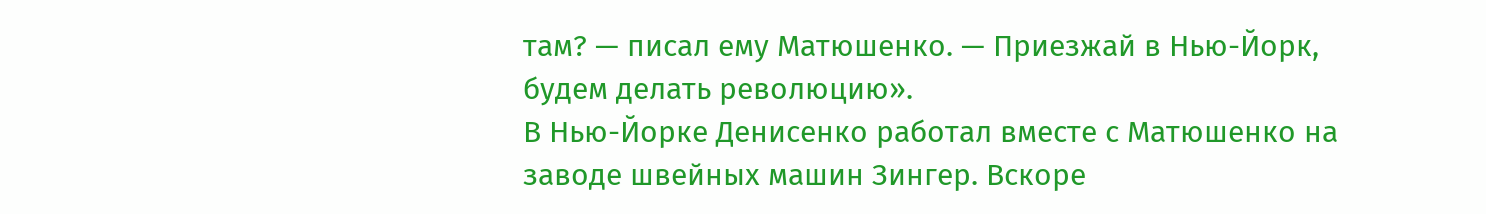там? — писал ему Матюшенко. — Приезжай в Нью-Йорк, будем делать революцию».
В Нью-Йорке Денисенко работал вместе с Матюшенко на заводе швейных машин Зингер. Вскоре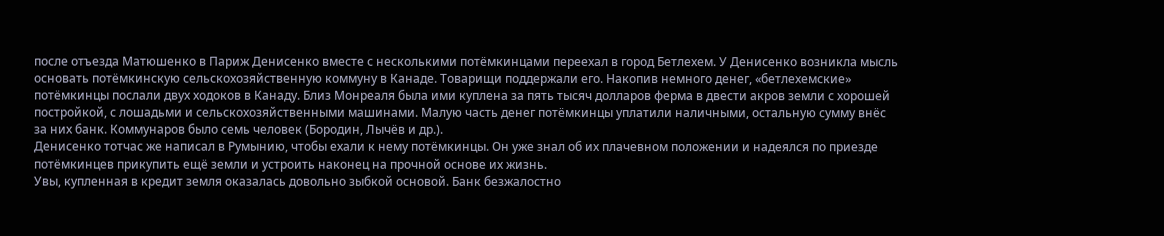после отъезда Матюшенко в Париж Денисенко вместе с несколькими потёмкинцами переехал в город Бетлехем. У Денисенко возникла мысль основать потёмкинскую сельскохозяйственную коммуну в Канаде. Товарищи поддержали его. Накопив немного денег, «бетлехемские» потёмкинцы послали двух ходоков в Канаду. Близ Монреаля была ими куплена за пять тысяч долларов ферма в двести акров земли с хорошей постройкой, с лошадьми и сельскохозяйственными машинами. Малую часть денег потёмкинцы уплатили наличными, остальную сумму внёс за них банк. Коммунаров было семь человек (Бородин, Лычёв и др.).
Денисенко тотчас же написал в Румынию, чтобы ехали к нему потёмкинцы. Он уже знал об их плачевном положении и надеялся по приезде потёмкинцев прикупить ещё земли и устроить наконец на прочной основе их жизнь.
Увы, купленная в кредит земля оказалась довольно зыбкой основой. Банк безжалостно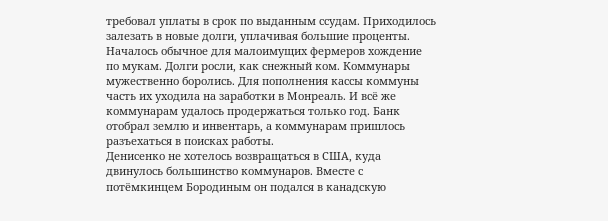требовал уплаты в срок по выданным ссудам. Приходилось залезать в новые долги, уплачивая большие проценты. Началось обычное для малоимущих фермеров хождение по мукам. Долги росли, как снежный ком. Коммунары мужественно боролись. Для пополнения кассы коммуны часть их уходила на заработки в Монреаль. И всё же коммунарам удалось продержаться только год. Банк отобрал землю и инвентарь, а коммунарам пришлось разъехаться в поисках работы.
Денисенко не хотелось возвращаться в США, куда двинулось большинство коммунаров. Вместе с потёмкинцем Бородиным он подался в канадскую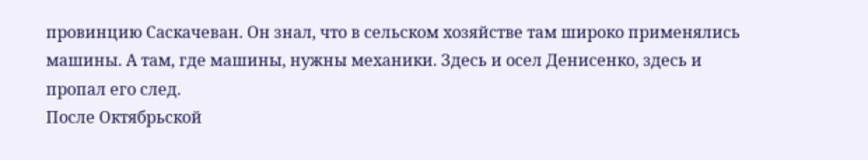провинцию Саскачеван. Он знал, что в сельском хозяйстве там широко применялись машины. А там, где машины, нужны механики. Здесь и осел Денисенко, здесь и пропал его след.
После Октябрьской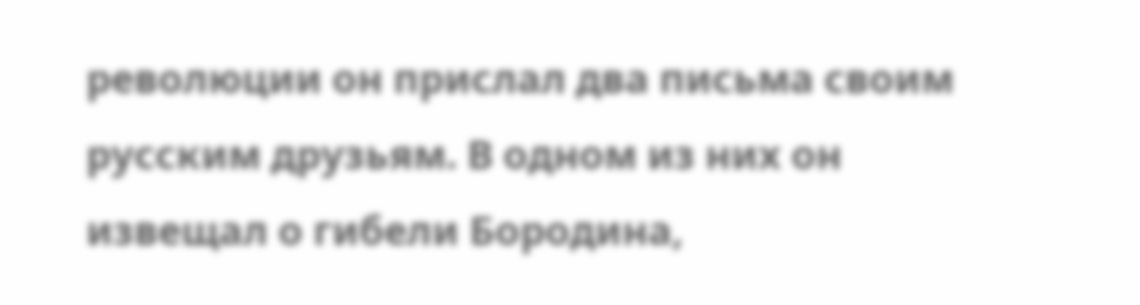революции он прислал два письма своим русским друзьям. В одном из них он извещал о гибели Бородина,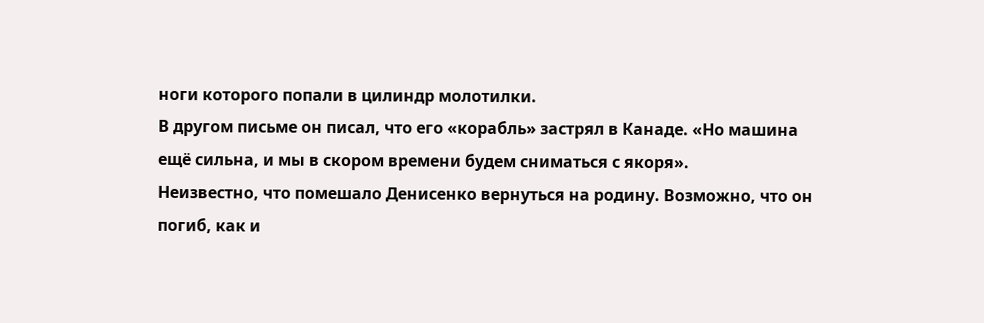ноги которого попали в цилиндр молотилки.
В другом письме он писал, что его «корабль» застрял в Канаде. «Но машина ещё сильна, и мы в скором времени будем сниматься с якоря».
Неизвестно, что помешало Денисенко вернуться на родину. Возможно, что он погиб, как и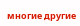многие другие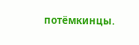потёмкинцы.